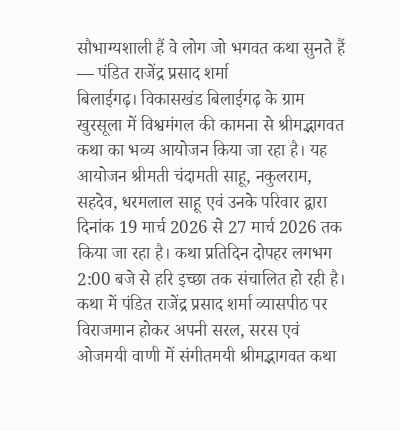सौभाग्यशाली हैं वे लोग जो भगवत कथा सुनते हैं — पंडित राजेंद्र प्रसाद शर्मा
बिलाईगढ़। विकासखंड बिलाईगढ़ के ग्राम खुरसूला में विश्वमंगल की कामना से श्रीमद्भागवत कथा का भव्य आयोजन किया जा रहा है। यह आयोजन श्रीमती चंदामती साहू, नकुलराम, सहदेव, धरमलाल साहू एवं उनके परिवार द्वारा दिनांक 19 मार्च 2026 से 27 मार्च 2026 तक किया जा रहा है। कथा प्रतिदिन दोपहर लगभग 2:00 बजे से हरि इच्छा तक संचालित हो रही है।
कथा में पंडित राजेंद्र प्रसाद शर्मा व्यासपीठ पर विराजमान होकर अपनी सरल, सरस एवं ओजमयी वाणी में संगीतमयी श्रीमद्भागवत कथा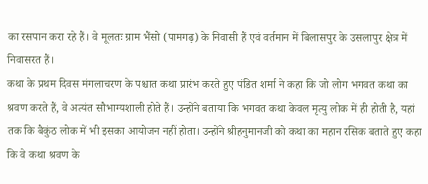का रसपान करा रहे हैं। वे मूलतः ग्राम भैंसो (पामगढ़) के निवासी हैं एवं वर्तमान में बिलासपुर के उसलापुर क्षेत्र में निवासरत हैं।
कथा के प्रथम दिवस मंगलाचरण के पश्चात कथा प्रारंभ करते हुए पंडित शर्मा ने कहा कि जो लोग भगवत कथा का श्रवण करते हैं, वे अत्यंत सौभाग्यशाली होते हैं। उन्होंने बताया कि भगवत कथा केवल मृत्यु लोक में ही होती है, यहां तक कि बैकुंठ लोक में भी इसका आयोजन नहीं होता। उन्होंने श्रीहनुमानजी को कथा का महान रसिक बताते हुए कहा कि वे कथा श्रवण के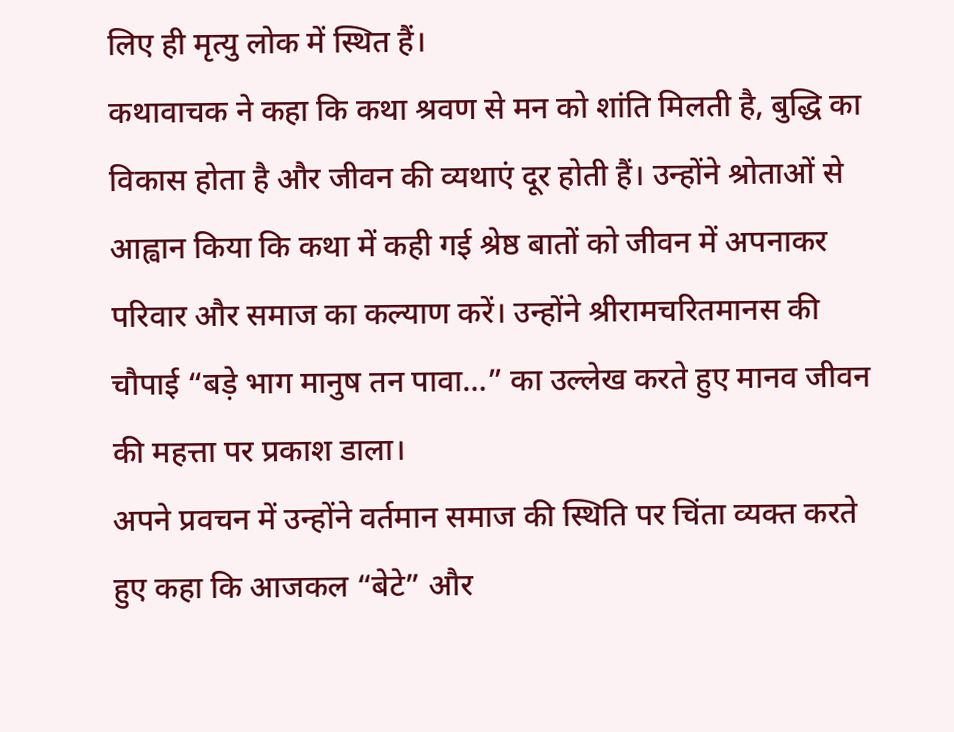लिए ही मृत्यु लोक में स्थित हैं।
कथावाचक ने कहा कि कथा श्रवण से मन को शांति मिलती है, बुद्धि का विकास होता है और जीवन की व्यथाएं दूर होती हैं। उन्होंने श्रोताओं से आह्वान किया कि कथा में कही गई श्रेष्ठ बातों को जीवन में अपनाकर परिवार और समाज का कल्याण करें। उन्होंने श्रीरामचरितमानस की चौपाई “बड़े भाग मानुष तन पावा…” का उल्लेख करते हुए मानव जीवन की महत्ता पर प्रकाश डाला।
अपने प्रवचन में उन्होंने वर्तमान समाज की स्थिति पर चिंता व्यक्त करते हुए कहा कि आजकल “बेटे” और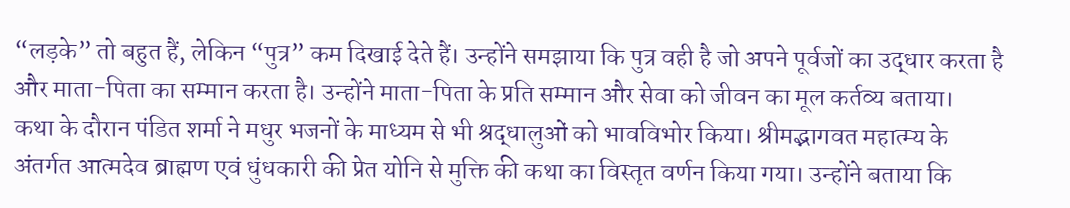“लड़के” तो बहुत हैं, लेकिन “पुत्र” कम दिखाई देते हैं। उन्होंने समझाया कि पुत्र वही है जो अपने पूर्वजों का उद्धार करता है और माता-पिता का सम्मान करता है। उन्होंने माता-पिता के प्रति सम्मान और सेवा को जीवन का मूल कर्तव्य बताया।
कथा के दौरान पंडित शर्मा ने मधुर भजनों के माध्यम से भी श्रद्धालुओं को भावविभोर किया। श्रीमद्भागवत महात्म्य के अंतर्गत आत्मदेव ब्राह्मण एवं धुंधकारी की प्रेत योनि से मुक्ति की कथा का विस्तृत वर्णन किया गया। उन्होंने बताया कि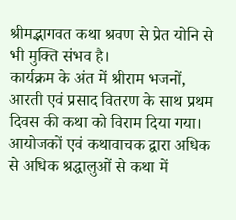श्रीमद्भागवत कथा श्रवण से प्रेत योनि से भी मुक्ति संभव है।
कार्यक्रम के अंत में श्रीराम भजनों, आरती एवं प्रसाद वितरण के साथ प्रथम दिवस की कथा को विराम दिया गया। आयोजकों एवं कथावाचक द्वारा अधिक से अधिक श्रद्धालुओं से कथा में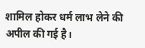शामिल होकर धर्म लाभ लेने की अपील की गई है।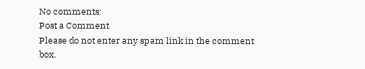No comments:
Post a Comment
Please do not enter any spam link in the comment box.